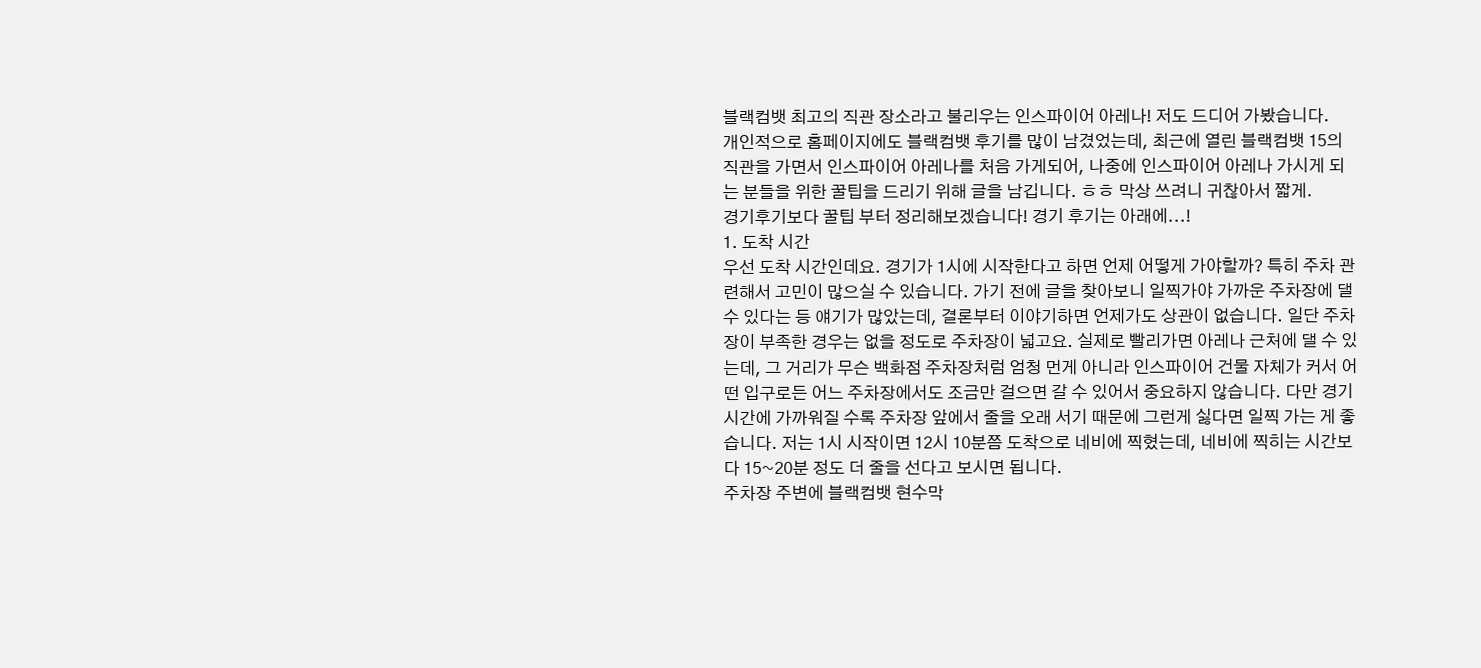블랙컴뱃 최고의 직관 장소라고 불리우는 인스파이어 아레나! 저도 드디어 가봤습니다.
개인적으로 홈페이지에도 블랙컴뱃 후기를 많이 남겼었는데, 최근에 열린 블랙컴뱃 15의 직관을 가면서 인스파이어 아레나를 처음 가게되어, 나중에 인스파이어 아레나 가시게 되는 분들을 위한 꿀팁을 드리기 위해 글을 남깁니다. ㅎㅎ 막상 쓰려니 귀찮아서 짧게.
경기후기보다 꿀팁 부터 정리해보겠습니다! 경기 후기는 아래에...!
1. 도착 시간
우선 도착 시간인데요. 경기가 1시에 시작한다고 하면 언제 어떻게 가야할까? 특히 주차 관련해서 고민이 많으실 수 있습니다. 가기 전에 글을 찾아보니 일찍가야 가까운 주차장에 댈 수 있다는 등 얘기가 많았는데, 결론부터 이야기하면 언제가도 상관이 없습니다. 일단 주차장이 부족한 경우는 없을 정도로 주차장이 넓고요. 실제로 빨리가면 아레나 근처에 댈 수 있는데, 그 거리가 무슨 백화점 주차장처럼 엄청 먼게 아니라 인스파이어 건물 자체가 커서 어떤 입구로든 어느 주차장에서도 조금만 걸으면 갈 수 있어서 중요하지 않습니다. 다만 경기 시간에 가까워질 수록 주차장 앞에서 줄을 오래 서기 때문에 그런게 싫다면 일찍 가는 게 좋습니다. 저는 1시 시작이면 12시 10분쯤 도착으로 네비에 찍혔는데, 네비에 찍히는 시간보다 15~20분 정도 더 줄을 선다고 보시면 됩니다.
주차장 주변에 블랙컴뱃 현수막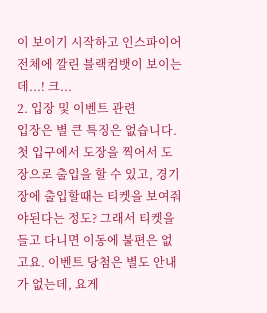이 보이기 시작하고 인스파이어 전체에 깔린 블랙컴뱃이 보이는데...! 크...
2. 입장 및 이벤트 관련
입장은 별 큰 특징은 없습니다. 첫 입구에서 도장을 찍어서 도장으로 출입을 할 수 있고, 경기장에 출입할때는 티켓을 보여줘야된다는 정도? 그래서 티켓을 들고 다니면 이동에 불편은 없고요. 이벤트 당첨은 별도 안내가 없는데, 요게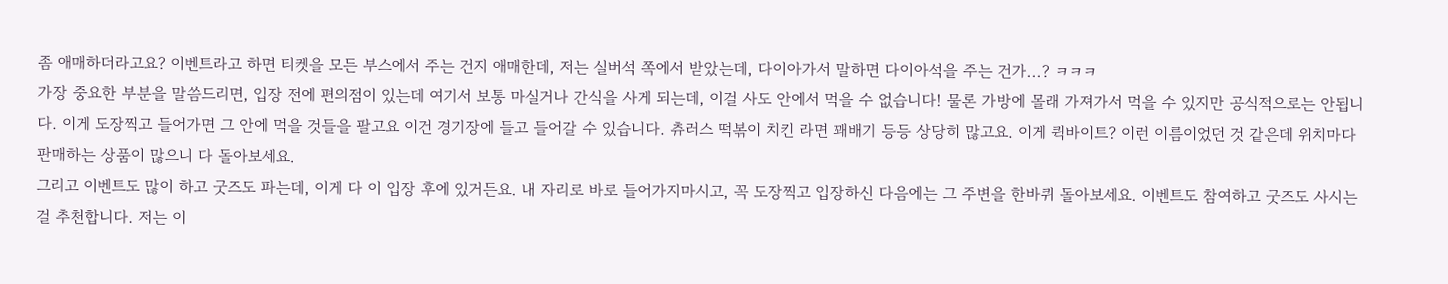좀 애매하더라고요? 이벤트라고 하면 티켓을 모든 부스에서 주는 건지 애매한데, 저는 실버석 쪽에서 받았는데, 다이아가서 말하면 다이아석을 주는 건가...? ㅋㅋㅋ
가장 중요한 부분을 말씀드리면, 입장 전에 편의점이 있는데 여기서 보통 마실거나 간식을 사게 되는데, 이걸 사도 안에서 먹을 수 없습니다! 물론 가방에 몰래 가져가서 먹을 수 있지만 공식적으로는 안됩니다. 이게 도장찍고 들어가면 그 안에 먹을 것들을 팔고요 이건 경기장에 들고 들어갈 수 있습니다. 츄러스 떡볶이 치킨 라면 꽤배기 등등 상당히 많고요. 이게 퀵바이트? 이런 이름이었던 것 같은데 위치마다 판매하는 상품이 많으니 다 돌아보세요.
그리고 이벤트도 많이 하고 굿즈도 파는데, 이게 다 이 입장 후에 있거든요. 내 자리로 바로 들어가지마시고, 꼭 도장찍고 입장하신 다음에는 그 주변을 한바퀴 돌아보세요. 이벤트도 참여하고 굿즈도 사시는 걸 추천합니다. 저는 이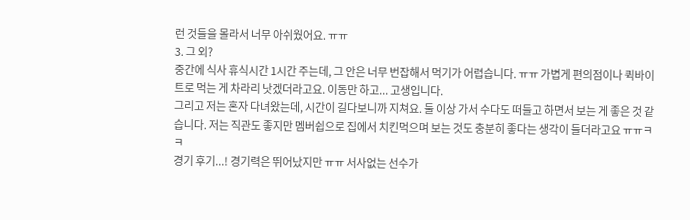런 것들을 몰라서 너무 아쉬웠어요. ㅠㅠ
3. 그 외?
중간에 식사 휴식시간 1시간 주는데, 그 안은 너무 번잡해서 먹기가 어렵습니다. ㅠㅠ 가볍게 편의점이나 퀵바이트로 먹는 게 차라리 낫겠더라고요. 이동만 하고... 고생입니다.
그리고 저는 혼자 다녀왔는데, 시간이 길다보니까 지쳐요. 둘 이상 가서 수다도 떠들고 하면서 보는 게 좋은 것 같습니다. 저는 직관도 좋지만 멤버쉽으로 집에서 치킨먹으며 보는 것도 충분히 좋다는 생각이 들더라고요 ㅠㅠㅋㅋ
경기 후기...! 경기력은 뛰어났지만 ㅠㅠ 서사없는 선수가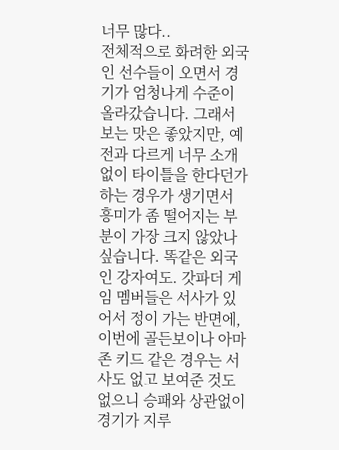너무 많다..
전체적으로 화려한 외국인 선수들이 오면서 경기가 엄청나게 수준이 올라갔습니다. 그래서 보는 맛은 좋았지만, 예전과 다르게 너무 소개없이 타이틀을 한다던가 하는 경우가 생기면서 흥미가 좀 떨어지는 부분이 가장 크지 않았나 싶습니다. 똑같은 외국인 강자여도. 갓파더 게임 멤버들은 서사가 있어서 정이 가는 반면에, 이번에 골든보이나 아마존 키드 같은 경우는 서사도 없고 보여준 것도 없으니 승패와 상관없이 경기가 지루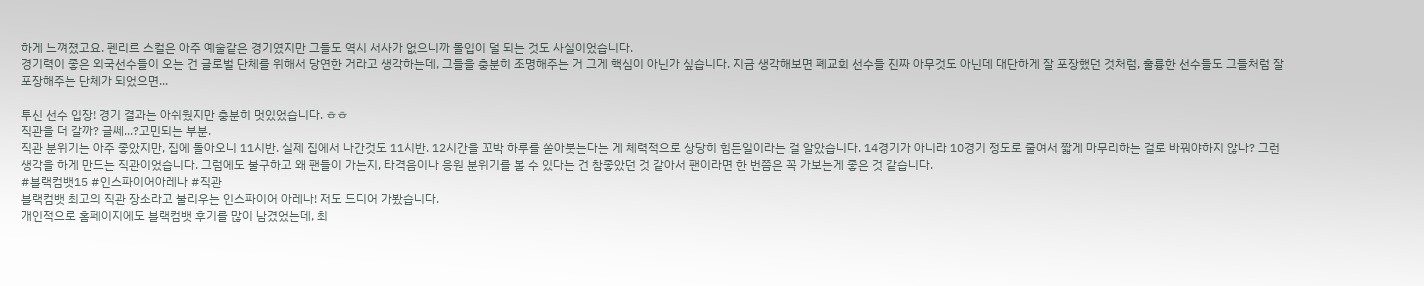하게 느껴졌고요. 펜리르 스컬은 아주 예술같은 경기였지만 그들도 역시 서사가 없으니까 몰입이 덜 되는 것도 사실이었습니다.
경기력이 좋은 외국선수들이 오는 건 글로벌 단체를 위해서 당연한 거라고 생각하는데, 그들을 충분히 조명해주는 거 그게 핵심이 아닌가 싶습니다. 지금 생각해보면 폐교회 선수들 진짜 아무것도 아닌데 대단하게 잘 포장했던 것처럼, 훌륭한 선수들도 그들처럼 잘 포장해주는 단체가 되었으면...

투신 선수 입장! 경기 결과는 아쉬웠지만 충분히 멋있었습니다. ㅎㅎ
직관을 더 갈까? 글쎄...?고민되는 부분.
직관 분위기는 아주 좋았지만, 집에 돌아오니 11시반. 실제 집에서 나간것도 11시반. 12시간을 꼬박 하루를 쏟아붓는다는 게 체력적으로 상당히 힘든일이라는 걸 알았습니다. 14경기가 아니라 10경기 정도로 줄여서 짧게 마무리하는 걸로 바꿔야하지 않나? 그런 생각을 하게 만드는 직관이었습니다. 그럼에도 불구하고 왜 팬들이 가는지, 타격음이나 응원 분위기를 볼 수 있다는 건 참좋았던 것 같아서 팬이라면 한 번쯤은 꼭 가보는게 좋은 것 같습니다.
#블랙컴뱃15 #인스파이어아레나 #직관
블랙컴뱃 최고의 직관 장소라고 불리우는 인스파이어 아레나! 저도 드디어 가봤습니다.
개인적으로 홈페이지에도 블랙컴뱃 후기를 많이 남겼었는데, 최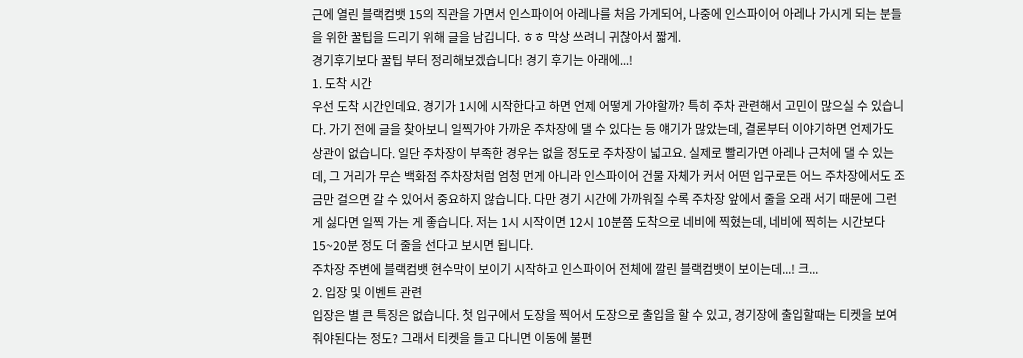근에 열린 블랙컴뱃 15의 직관을 가면서 인스파이어 아레나를 처음 가게되어, 나중에 인스파이어 아레나 가시게 되는 분들을 위한 꿀팁을 드리기 위해 글을 남깁니다. ㅎㅎ 막상 쓰려니 귀찮아서 짧게.
경기후기보다 꿀팁 부터 정리해보겠습니다! 경기 후기는 아래에...!
1. 도착 시간
우선 도착 시간인데요. 경기가 1시에 시작한다고 하면 언제 어떻게 가야할까? 특히 주차 관련해서 고민이 많으실 수 있습니다. 가기 전에 글을 찾아보니 일찍가야 가까운 주차장에 댈 수 있다는 등 얘기가 많았는데, 결론부터 이야기하면 언제가도 상관이 없습니다. 일단 주차장이 부족한 경우는 없을 정도로 주차장이 넓고요. 실제로 빨리가면 아레나 근처에 댈 수 있는데, 그 거리가 무슨 백화점 주차장처럼 엄청 먼게 아니라 인스파이어 건물 자체가 커서 어떤 입구로든 어느 주차장에서도 조금만 걸으면 갈 수 있어서 중요하지 않습니다. 다만 경기 시간에 가까워질 수록 주차장 앞에서 줄을 오래 서기 때문에 그런게 싫다면 일찍 가는 게 좋습니다. 저는 1시 시작이면 12시 10분쯤 도착으로 네비에 찍혔는데, 네비에 찍히는 시간보다 15~20분 정도 더 줄을 선다고 보시면 됩니다.
주차장 주변에 블랙컴뱃 현수막이 보이기 시작하고 인스파이어 전체에 깔린 블랙컴뱃이 보이는데...! 크...
2. 입장 및 이벤트 관련
입장은 별 큰 특징은 없습니다. 첫 입구에서 도장을 찍어서 도장으로 출입을 할 수 있고, 경기장에 출입할때는 티켓을 보여줘야된다는 정도? 그래서 티켓을 들고 다니면 이동에 불편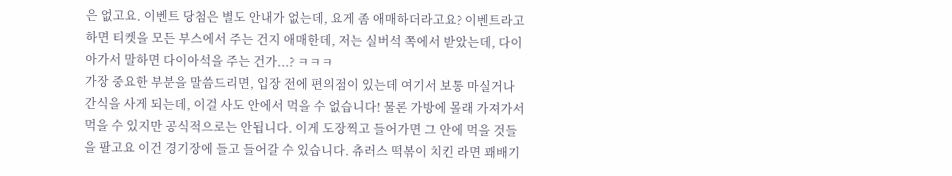은 없고요. 이벤트 당첨은 별도 안내가 없는데, 요게 좀 애매하더라고요? 이벤트라고 하면 티켓을 모든 부스에서 주는 건지 애매한데, 저는 실버석 쪽에서 받았는데, 다이아가서 말하면 다이아석을 주는 건가...? ㅋㅋㅋ
가장 중요한 부분을 말씀드리면, 입장 전에 편의점이 있는데 여기서 보통 마실거나 간식을 사게 되는데, 이걸 사도 안에서 먹을 수 없습니다! 물론 가방에 몰래 가져가서 먹을 수 있지만 공식적으로는 안됩니다. 이게 도장찍고 들어가면 그 안에 먹을 것들을 팔고요 이건 경기장에 들고 들어갈 수 있습니다. 츄러스 떡볶이 치킨 라면 꽤배기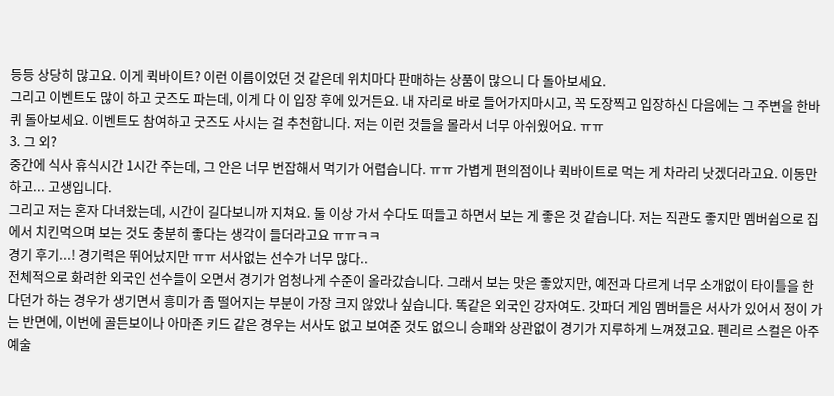등등 상당히 많고요. 이게 퀵바이트? 이런 이름이었던 것 같은데 위치마다 판매하는 상품이 많으니 다 돌아보세요.
그리고 이벤트도 많이 하고 굿즈도 파는데, 이게 다 이 입장 후에 있거든요. 내 자리로 바로 들어가지마시고, 꼭 도장찍고 입장하신 다음에는 그 주변을 한바퀴 돌아보세요. 이벤트도 참여하고 굿즈도 사시는 걸 추천합니다. 저는 이런 것들을 몰라서 너무 아쉬웠어요. ㅠㅠ
3. 그 외?
중간에 식사 휴식시간 1시간 주는데, 그 안은 너무 번잡해서 먹기가 어렵습니다. ㅠㅠ 가볍게 편의점이나 퀵바이트로 먹는 게 차라리 낫겠더라고요. 이동만 하고... 고생입니다.
그리고 저는 혼자 다녀왔는데, 시간이 길다보니까 지쳐요. 둘 이상 가서 수다도 떠들고 하면서 보는 게 좋은 것 같습니다. 저는 직관도 좋지만 멤버쉽으로 집에서 치킨먹으며 보는 것도 충분히 좋다는 생각이 들더라고요 ㅠㅠㅋㅋ
경기 후기...! 경기력은 뛰어났지만 ㅠㅠ 서사없는 선수가 너무 많다..
전체적으로 화려한 외국인 선수들이 오면서 경기가 엄청나게 수준이 올라갔습니다. 그래서 보는 맛은 좋았지만, 예전과 다르게 너무 소개없이 타이틀을 한다던가 하는 경우가 생기면서 흥미가 좀 떨어지는 부분이 가장 크지 않았나 싶습니다. 똑같은 외국인 강자여도. 갓파더 게임 멤버들은 서사가 있어서 정이 가는 반면에, 이번에 골든보이나 아마존 키드 같은 경우는 서사도 없고 보여준 것도 없으니 승패와 상관없이 경기가 지루하게 느껴졌고요. 펜리르 스컬은 아주 예술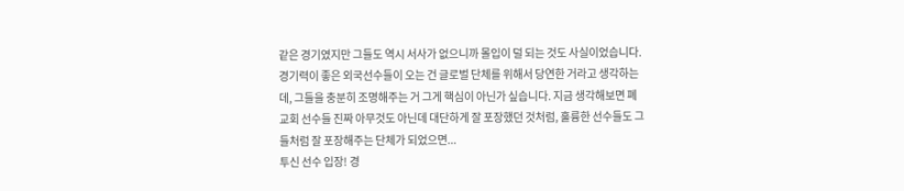같은 경기였지만 그들도 역시 서사가 없으니까 몰입이 덜 되는 것도 사실이었습니다.
경기력이 좋은 외국선수들이 오는 건 글로벌 단체를 위해서 당연한 거라고 생각하는데, 그들을 충분히 조명해주는 거 그게 핵심이 아닌가 싶습니다. 지금 생각해보면 폐교회 선수들 진짜 아무것도 아닌데 대단하게 잘 포장했던 것처럼, 훌륭한 선수들도 그들처럼 잘 포장해주는 단체가 되었으면...
투신 선수 입장! 경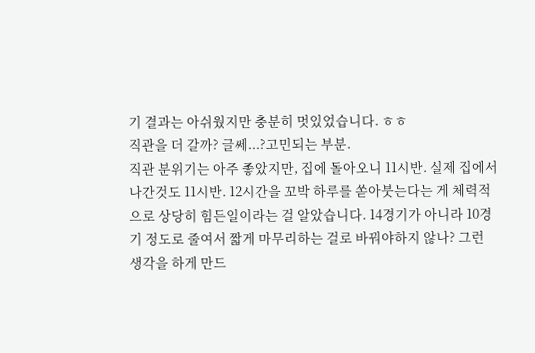기 결과는 아쉬웠지만 충분히 멋있었습니다. ㅎㅎ
직관을 더 갈까? 글쎄...?고민되는 부분.
직관 분위기는 아주 좋았지만, 집에 돌아오니 11시반. 실제 집에서 나간것도 11시반. 12시간을 꼬박 하루를 쏟아붓는다는 게 체력적으로 상당히 힘든일이라는 걸 알았습니다. 14경기가 아니라 10경기 정도로 줄여서 짧게 마무리하는 걸로 바꿔야하지 않나? 그런 생각을 하게 만드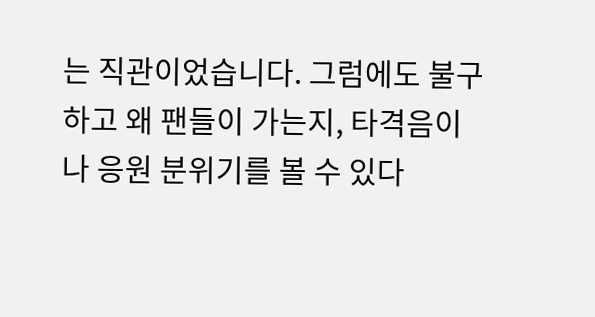는 직관이었습니다. 그럼에도 불구하고 왜 팬들이 가는지, 타격음이나 응원 분위기를 볼 수 있다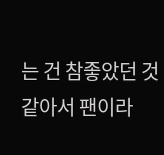는 건 참좋았던 것 같아서 팬이라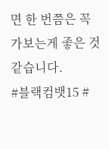면 한 번쯤은 꼭 가보는게 좋은 것 같습니다.
#블랙컴뱃15 #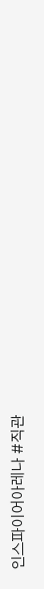인스파이어아레나 #직관